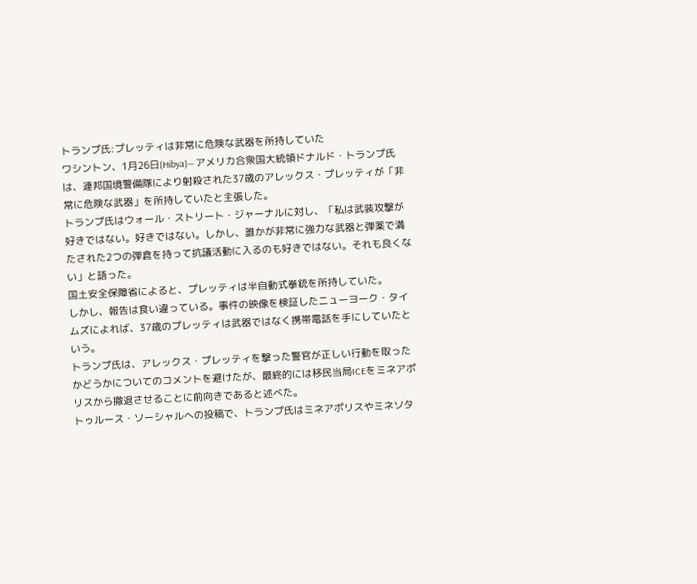トランプ氏:プレッティは非常に危険な武器を所持していた
ワシントン、1月26日(Hibya)— アメリカ合衆国大統領ドナルド・トランプ氏は、連邦国境警備隊により射殺された37歳のアレックス・プレッティが「非常に危険な武器」を所持していたと主張した。
トランプ氏はウォール・ストリート・ジャーナルに対し、「私は武装攻撃が好きではない。好きではない。しかし、誰かが非常に強力な武器と弾薬で満たされた2つの弾倉を持って抗議活動に入るのも好きではない。それも良くない」と語った。
国土安全保障省によると、プレッティは半自動式拳銃を所持していた。
しかし、報告は食い違っている。事件の映像を検証したニューヨーク・タイムズによれば、37歳のプレッティは武器ではなく携帯電話を手にしていたという。
トランプ氏は、アレックス・プレッティを撃った警官が正しい行動を取ったかどうかについてのコメントを避けたが、最終的には移民当局ICEをミネアポリスから撤退させることに前向きであると述べた。
トゥルース・ソーシャルへの投稿で、トランプ氏はミネアポリスやミネソタ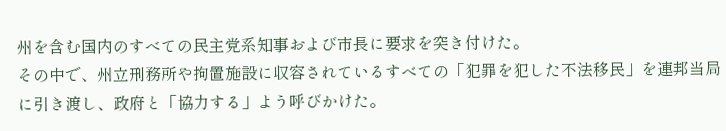州を含む国内のすべての民主党系知事および市長に要求を突き付けた。
その中で、州立刑務所や拘置施設に収容されているすべての「犯罪を犯した不法移民」を連邦当局に引き渡し、政府と「協力する」よう呼びかけた。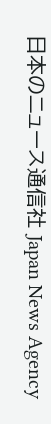日本のニュース通信社 Japan News Agency